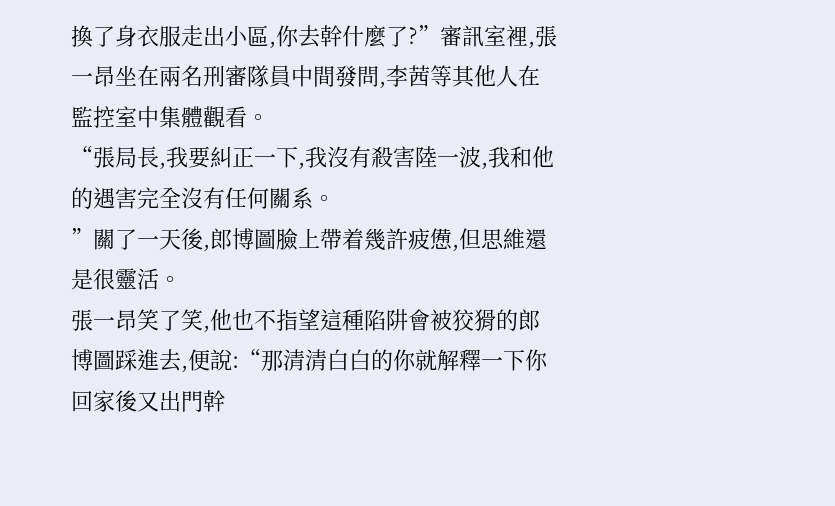換了身衣服走出小區,你去幹什麼了?”審訊室裡,張一昂坐在兩名刑審隊員中間發問,李茜等其他人在監控室中集體觀看。
“張局長,我要糾正一下,我沒有殺害陸一波,我和他的遇害完全沒有任何關系。
”關了一天後,郎博圖臉上帶着幾許疲憊,但思維還是很靈活。
張一昂笑了笑,他也不指望這種陷阱會被狡猾的郎博圖踩進去,便說:“那清清白白的你就解釋一下你回家後又出門幹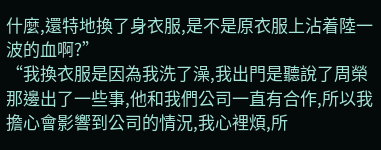什麼,還特地換了身衣服,是不是原衣服上沾着陸一波的血啊?”
“我換衣服是因為我洗了澡,我出門是聽說了周榮那邊出了一些事,他和我們公司一直有合作,所以我擔心會影響到公司的情況,我心裡煩,所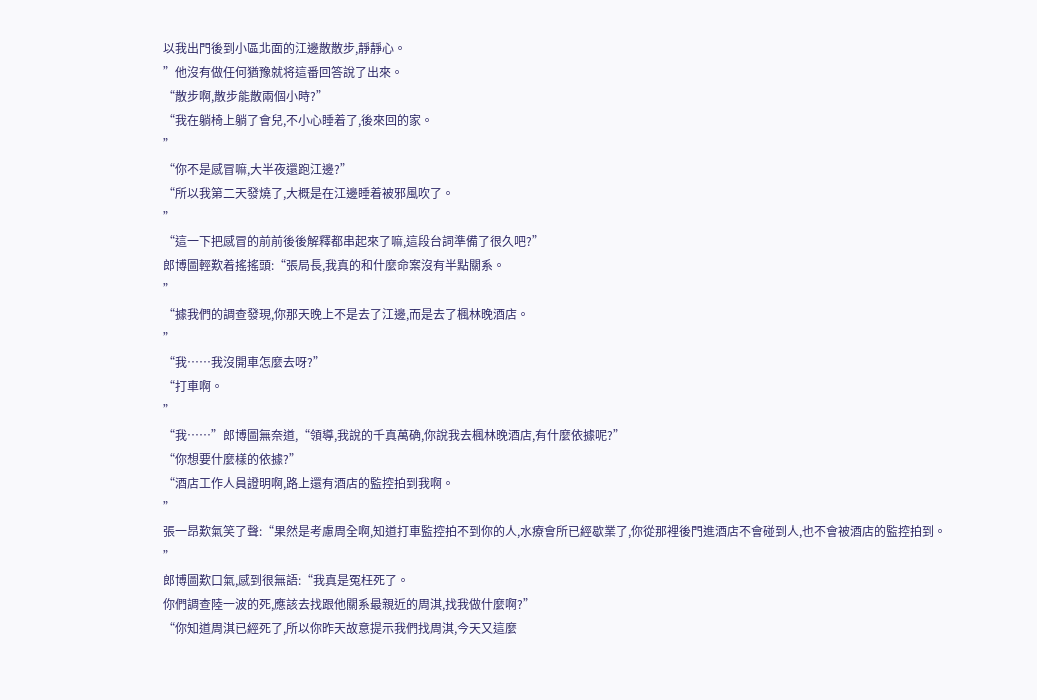以我出門後到小區北面的江邊散散步,靜靜心。
”他沒有做任何猶豫就将這番回答說了出來。
“散步啊,散步能散兩個小時?”
“我在躺椅上躺了會兒,不小心睡着了,後來回的家。
”
“你不是感冒嘛,大半夜還跑江邊?”
“所以我第二天發燒了,大概是在江邊睡着被邪風吹了。
”
“這一下把感冒的前前後後解釋都串起來了嘛,這段台詞準備了很久吧?”
郎博圖輕歎着搖搖頭:“張局長,我真的和什麼命案沒有半點關系。
”
“據我們的調查發現,你那天晚上不是去了江邊,而是去了楓林晚酒店。
”
“我……我沒開車怎麼去呀?”
“打車啊。
”
“我……”郎博圖無奈道,“領導,我說的千真萬确,你說我去楓林晚酒店,有什麼依據呢?”
“你想要什麼樣的依據?”
“酒店工作人員證明啊,路上還有酒店的監控拍到我啊。
”
張一昂歎氣笑了聲:“果然是考慮周全啊,知道打車監控拍不到你的人,水療會所已經歇業了,你從那裡後門進酒店不會碰到人,也不會被酒店的監控拍到。
”
郎博圖歎口氣,感到很無語:“我真是冤枉死了。
你們調查陸一波的死,應該去找跟他關系最親近的周淇,找我做什麼啊?”
“你知道周淇已經死了,所以你昨天故意提示我們找周淇,今天又這麼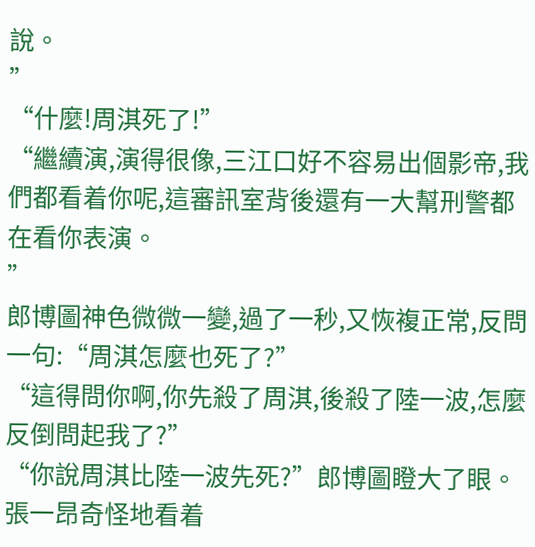說。
”
“什麼!周淇死了!”
“繼續演,演得很像,三江口好不容易出個影帝,我們都看着你呢,這審訊室背後還有一大幫刑警都在看你表演。
”
郎博圖神色微微一變,過了一秒,又恢複正常,反問一句:“周淇怎麼也死了?”
“這得問你啊,你先殺了周淇,後殺了陸一波,怎麼反倒問起我了?”
“你說周淇比陸一波先死?”郎博圖瞪大了眼。
張一昂奇怪地看着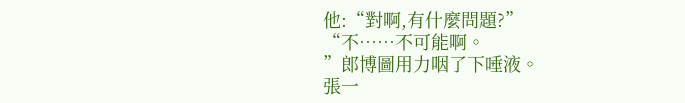他:“對啊,有什麼問題?”
“不……不可能啊。
”郎博圖用力咽了下唾液。
張一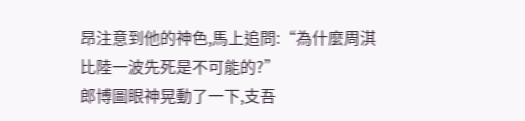昂注意到他的神色,馬上追問:“為什麼周淇比陸一波先死是不可能的?”
郎博圖眼神晃動了一下,支吾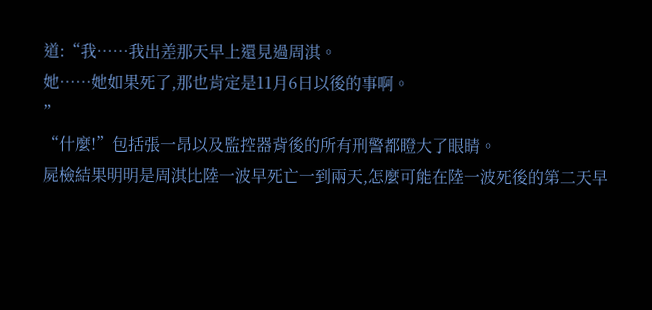道:“我……我出差那天早上還見過周淇。
她……她如果死了,那也肯定是11月6日以後的事啊。
”
“什麼!”包括張一昂以及監控器背後的所有刑警都瞪大了眼睛。
屍檢結果明明是周淇比陸一波早死亡一到兩天,怎麼可能在陸一波死後的第二天早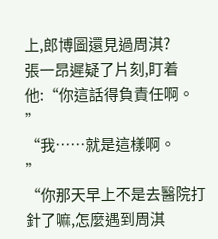上,郎博圖還見過周淇?
張一昂遲疑了片刻,盯着他:“你這話得負責任啊。
”
“我……就是這樣啊。
”
“你那天早上不是去醫院打針了嘛,怎麼遇到周淇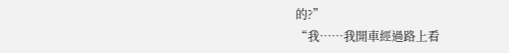的?”
“我……我開車經過路上看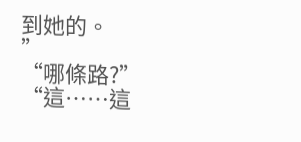到她的。
”
“哪條路?”
“這……這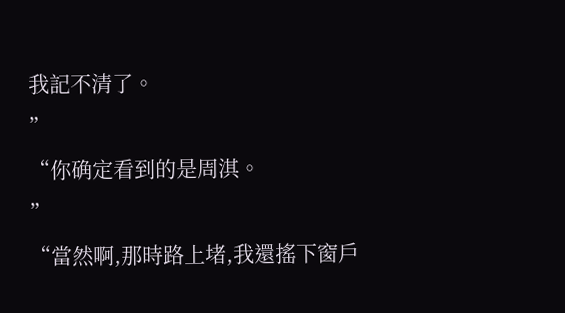我記不清了。
”
“你确定看到的是周淇。
”
“當然啊,那時路上堵,我還搖下窗戶